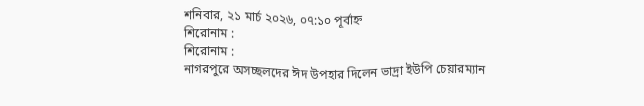শনিবার, ২১ মার্চ ২০২৬, ০৭:১০ পূর্বাহ্ন
শিরোনাম :
শিরোনাম :
নাগরপুরে অসচ্ছলদের ঈদ উপহার দিলেন ভাদ্রা ইউপি চেয়ারম্যান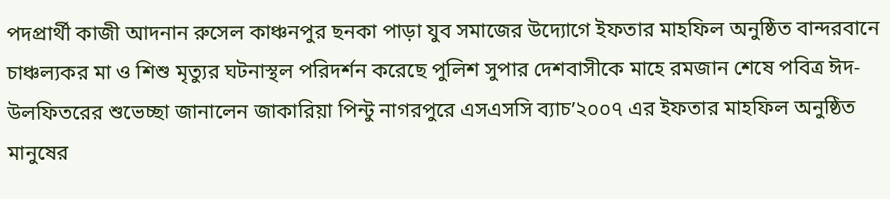পদপ্রার্থী কাজী আদনান রুসেল কাঞ্চনপুর ছনকা পাড়া যুব সমাজের উদ্যোগে ইফতার মাহফিল অনুষ্ঠিত বান্দরবানে চাঞ্চল্যকর মা ও শিশু মৃত্যুর ঘটনাস্থল পরিদর্শন করেছে পুলিশ সুপার দেশবাসীকে মাহে রমজান শেষে পবিত্র ঈদ-উলফিতরের শুভেচ্ছা জানালেন জাকারিয়া পিন্টু নাগরপুরে এসএসসি ব্যাচ’২০০৭ এর ইফতার মাহফিল অনুষ্ঠিত মানুষের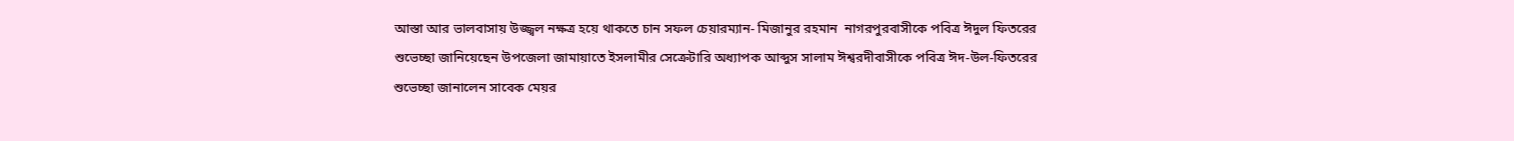আস্তা আর ভালবাসায় উজ্জ্বল নক্ষত্র হয়ে থাকতে চান সফল চেয়ারম্যান- মিজানুর রহমান  নাগরপুরবাসীকে পবিত্র ঈদুল ফিতরের শুভেচ্ছা জানিয়েছেন উপজেলা জামায়াতে ইসলামীর সেক্রেটারি অধ্যাপক আব্দুস সালাম ঈশ্বরদীবাসীকে পবিত্র ঈদ-উল-ফিতরের শুভেচ্ছা জানালেন সাবেক মেয়র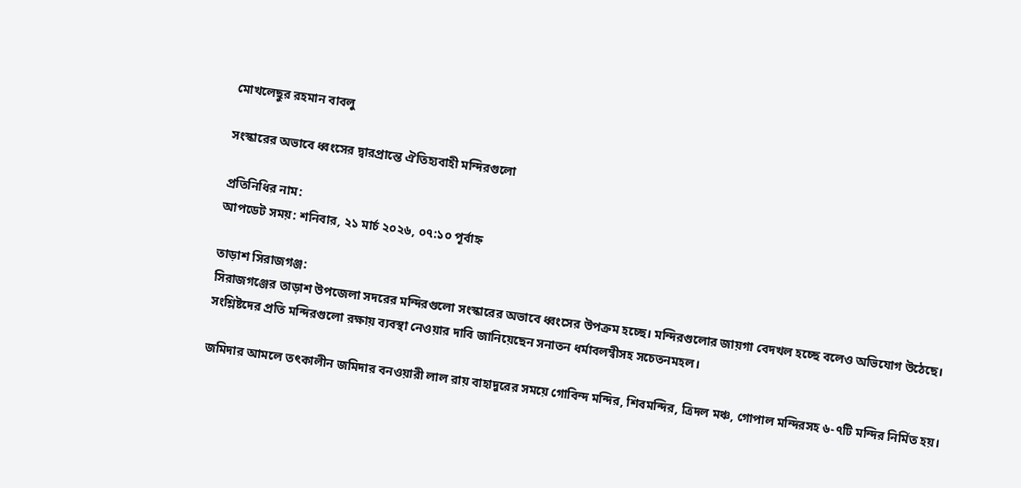মোখলেছুর রহমান বাবলু

সংস্কারের অভাবে ধ্বংসের দ্বারপ্রান্তে ঐতিহ্যবাহী মন্দিরগুলো

প্রতিনিধির নাম:
আপডেট সময়: শনিবার, ২১ মার্চ ২০২৬, ০৭:১০ পূর্বাহ্ন

তাড়াশ সিরাজগঞ্জ:
সিরাজগঞ্জের তাড়াশ উপজেলা সদরের মন্দিরগুলো সংস্কারের অভাবে ধ্বংসের উপক্রম হচ্ছে। মন্দিরগুলোর জায়গা বেদখল হচ্ছে বলেও অভিযোগ উঠেছে। সংশ্লিষ্টদের প্রতি মন্দিরগুলো রক্ষায় ব্যবস্থা নেওয়ার দাবি জানিয়েছেন সনাতন ধর্মাবলম্বীসহ সচেতনমহল।

জমিদার আমলে তৎকালীন জমিদার বনওয়ারী লাল রায় বাহাদুরের সময়ে গোবিন্দ মন্দির, শিবমন্দির, ত্রিদল মঞ্চ, গোপাল মন্দিরসহ ৬-৭টি মন্দির নির্মিত হয়।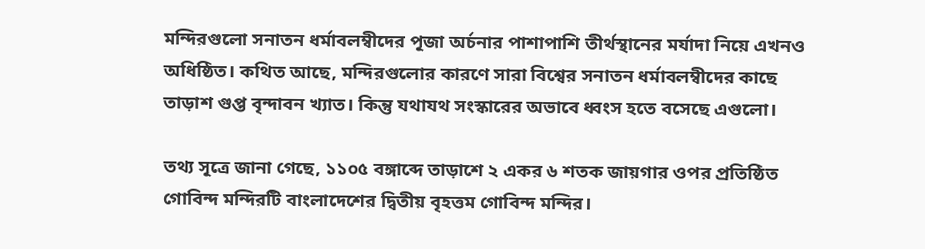মন্দিরগুলো সনাতন ধর্মাবলম্বীদের পূজা অর্চনার পাশাপাশি তীর্থস্থানের মর্যাদা নিয়ে এখনও অধিষ্ঠিত। কথিত আছে, মন্দিরগুলোর কারণে সারা বিশ্বের সনাতন ধর্মাবলম্বীদের কাছে তাড়াশ গুপ্ত বৃন্দাবন খ্যাত। কিন্তু যথাযথ সংস্কারের অভাবে ধ্বংস হতে বসেছে এগুলো।

তথ্য সূত্রে জানা গেছে, ১১০৫ বঙ্গাব্দে তাড়াশে ২ একর ৬ শতক জায়গার ওপর প্রতিষ্ঠিত গোবিন্দ মন্দিরটি বাংলাদেশের দ্বিতীয় বৃহত্তম গোবিন্দ মন্দির।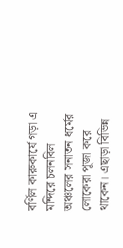বর্ণিল কারুকার্যে গড়া এ মন্দিরে চলনবিল অঞ্চলের সনাতন ধর্মের লোকেরা পূজা করে থাকেন। এছাড়া বিভিন্ন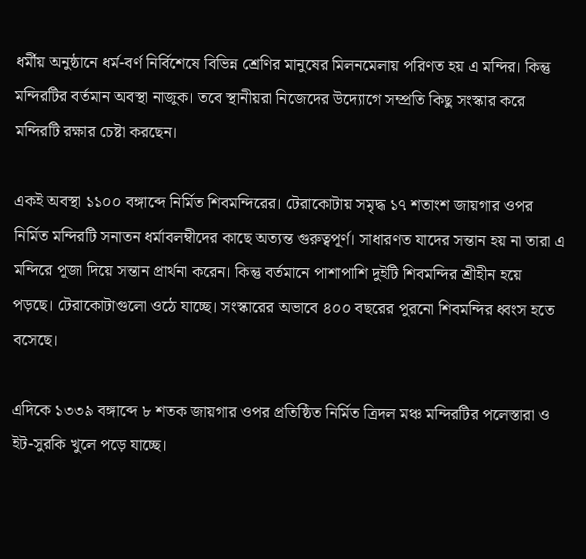ধর্মীয় অনুষ্ঠানে ধর্ম-বর্ণ নির্বিশেষে বিভিন্ন শ্রেণির মানুষের মিলনমেলায় পরিণত হয় এ মন্দির। কিন্তু মন্দিরটির বর্তমান অবস্থা নাজুক। তবে স্থানীয়রা নিজেদের উদ্যোগে সম্প্রতি কিছু সংস্কার করে মন্দিরটি রক্ষার চেষ্টা করছেন।

একই অবস্থা ১১০০ বঙ্গাব্দে নির্মিত শিবমন্দিরের। টেরাকোটায় সমৃদ্ধ ১৭ শতাংশ জায়গার ওপর নির্মিত মন্দিরটি সনাতন ধর্মাবলম্বীদের কাছে অত্যন্ত গুরুত্বপূর্ণ। সাধারণত যাদের সন্তান হয় না তারা এ মন্দিরে পূজা দিয়ে সন্তান প্রার্থনা করেন। কিন্তু বর্তমানে পাশাপাশি দুইটি শিবমন্দির শ্রীহীন হয়ে পড়ছে। টেরাকোটাগুলো ওঠে যাচ্ছে। সংস্কারের অভাবে ৪০০ বছরের পুরনো শিবমন্দির ধ্বংস হতে বসেছে।

এদিকে ১৩৩৯ বঙ্গাব্দে ৮ শতক জায়গার ওপর প্রতিষ্ঠিত নির্মিত ত্রিদল মঞ্চ মন্দিরটির পলেস্তারা ও ইট-সুরকি খুলে পড়ে যাচ্ছে।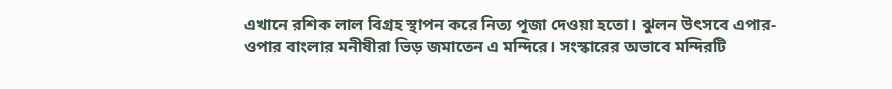এখানে রশিক লাল বিগ্রহ স্থাপন করে নিত্য পূজা দেওয়া হতো। ঝুলন উৎসবে এপার-ওপার বাংলার মনীষীরা ভিড় জমাতেন এ মন্দিরে। সংস্কারের অভাবে মন্দিরটি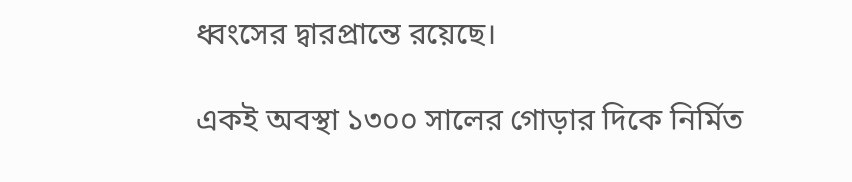ধ্বংসের দ্বারপ্রান্তে রয়েছে।

একই অবস্থা ১৩০০ সালের গোড়ার দিকে নির্মিত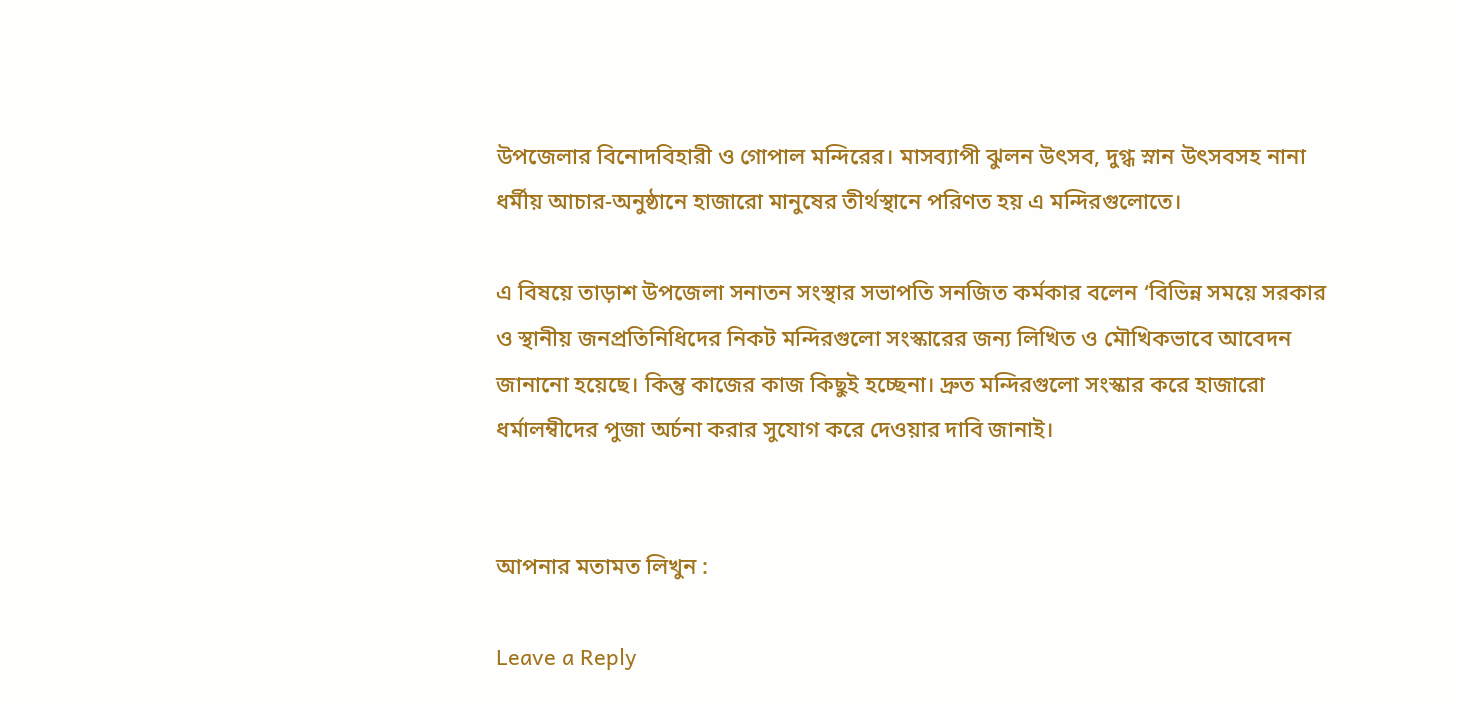উপজেলার বিনোদবিহারী ও গোপাল মন্দিরের। মাসব্যাপী ঝুলন উৎসব, দুগ্ধ স্নান উৎসবসহ নানা ধর্মীয় আচার-অনুষ্ঠানে হাজারো মানুষের তীর্থস্থানে পরিণত হয় এ মন্দিরগুলোতে।

এ বিষয়ে তাড়াশ উপজেলা সনাতন সংস্থার সভাপতি সনজিত কর্মকার বলেন ‘বিভিন্ন সময়ে সরকার ও স্থানীয় জনপ্রতিনিধিদের নিকট মন্দিরগুলো সংস্কারের জন্য লিখিত ও মৌখিকভাবে আবেদন জানানো হয়েছে। কিন্তু কাজের কাজ কিছুই হচ্ছেনা। দ্রুত মন্দিরগুলো সংস্কার করে হাজারো ধর্মালম্বীদের পুজা অর্চনা করার সুযোগ করে দেওয়ার দাবি জানাই।


আপনার মতামত লিখুন :

Leave a Reply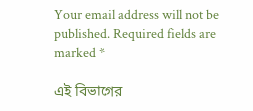Your email address will not be published. Required fields are marked *

এই বিভাগের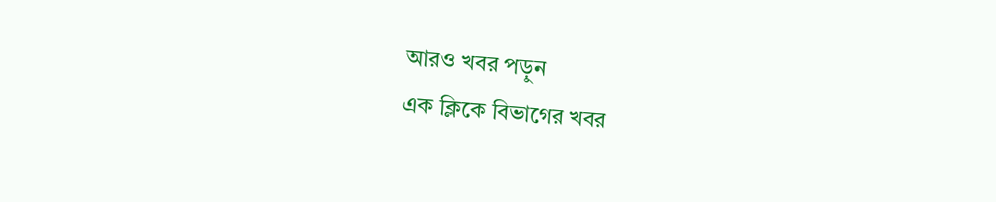আরও খবর পড়ুন
এক ক্লিকে বিভাগের খবর